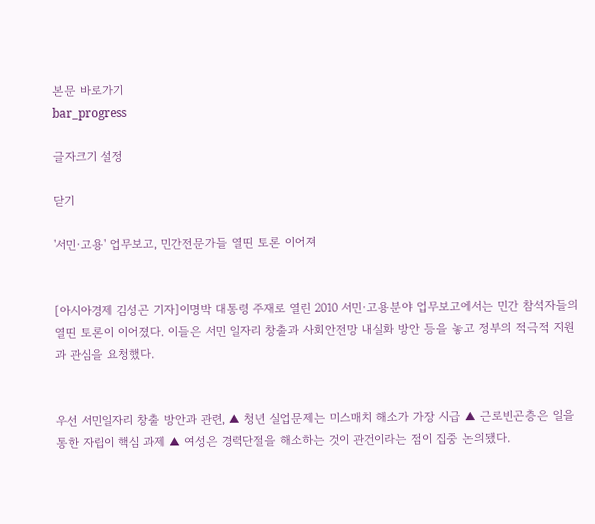본문 바로가기
bar_progress

글자크기 설정

닫기

'서민·고용' 업무보고, 민간전문가들 열띤 토론 이어져


[아시아경제 김성곤 기자]이명박 대통령 주재로 열린 2010 서민·고용분야 업무보고에서는 민간 참석자들의 열띤 토론이 이어졌다. 이들은 서민 일자리 창출과 사회안전망 내실화 방안 등을 놓고 정부의 적극적 지원과 관심을 요청했다.


우선 서민일자리 창출 방안과 관련, ▲ 청년 실업문제는 미스매치 해소가 가장 시급 ▲ 근로빈곤층은 일을 통한 자립이 핵심 과제 ▲ 여성은 경력단절을 해소하는 것이 관건이라는 점이 집중 논의됐다.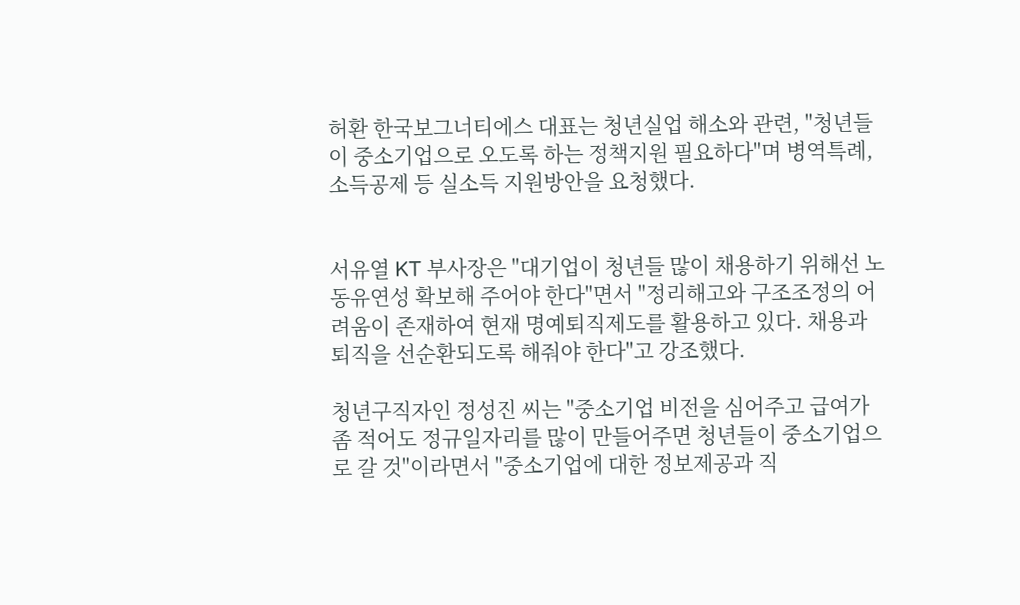허환 한국보그너티에스 대표는 청년실업 해소와 관련, "청년들이 중소기업으로 오도록 하는 정책지원 필요하다"며 병역특례, 소득공제 등 실소득 지원방안을 요청했다.


서유열 KT 부사장은 "대기업이 청년들 많이 채용하기 위해선 노동유연성 확보해 주어야 한다"면서 "정리해고와 구조조정의 어려움이 존재하여 현재 명예퇴직제도를 활용하고 있다. 채용과 퇴직을 선순환되도록 해줘야 한다"고 강조했다.

청년구직자인 정성진 씨는 "중소기업 비전을 심어주고 급여가 좀 적어도 정규일자리를 많이 만들어주면 청년들이 중소기업으로 갈 것"이라면서 "중소기업에 대한 정보제공과 직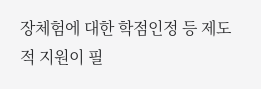장체험에 대한 학점인정 등 제도적 지원이 필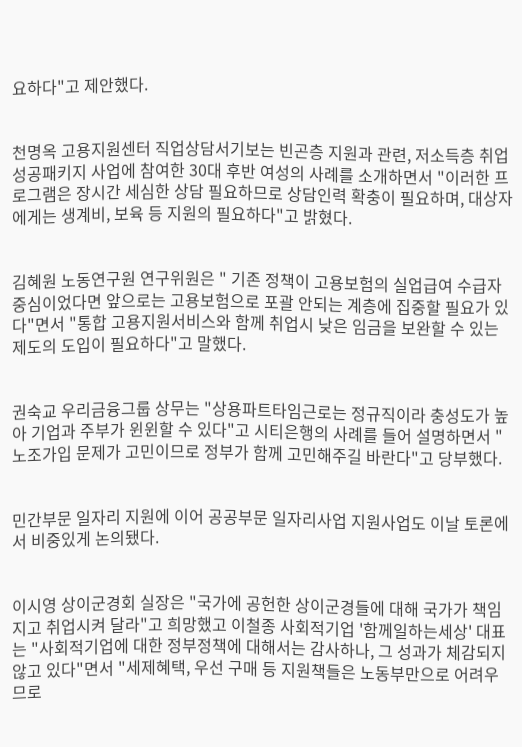요하다"고 제안했다.


천명옥 고용지원센터 직업상담서기보는 빈곤층 지원과 관련, 저소득층 취업성공패키지 사업에 참여한 30대 후반 여성의 사례를 소개하면서 "이러한 프로그램은 장시간 세심한 상담 필요하므로 상담인력 확충이 필요하며, 대상자에게는 생계비, 보육 등 지원의 필요하다"고 밝혔다.


김혜원 노동연구원 연구위원은 " 기존 정책이 고용보험의 실업급여 수급자 중심이었다면 앞으로는 고용보험으로 포괄 안되는 계층에 집중할 필요가 있다"면서 "통합 고용지원서비스와 함께 취업시 낮은 임금을 보완할 수 있는 제도의 도입이 필요하다"고 말했다.


권숙교 우리금융그룹 상무는 "상용파트타임근로는 정규직이라 충성도가 높아 기업과 주부가 윈윈할 수 있다"고 시티은행의 사례를 들어 설명하면서 "노조가입 문제가 고민이므로 정부가 함께 고민해주길 바란다"고 당부했다.


민간부문 일자리 지원에 이어 공공부문 일자리사업 지원사업도 이날 토론에서 비중있게 논의됐다.


이시영 상이군경회 실장은 "국가에 공헌한 상이군경들에 대해 국가가 책임지고 취업시켜 달라"고 희망했고 이철종 사회적기업 '함께일하는세상' 대표는 "사회적기업에 대한 정부정책에 대해서는 감사하나, 그 성과가 체감되지 않고 있다"면서 "세제혜택, 우선 구매 등 지원책들은 노동부만으로 어려우므로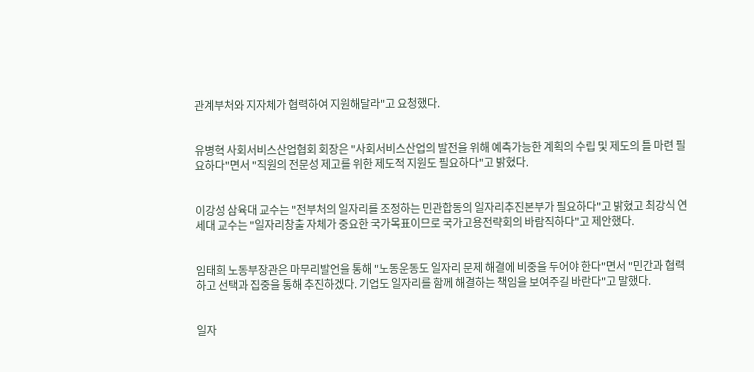관계부처와 지자체가 협력하여 지원해달라"고 요청했다.


유병혁 사회서비스산업협회 회장은 "사회서비스산업의 발전을 위해 예측가능한 계획의 수립 및 제도의 틀 마련 필요하다"면서 "직원의 전문성 제고를 위한 제도적 지원도 필요하다"고 밝혔다.


이강성 삼육대 교수는 "전부처의 일자리를 조정하는 민관합동의 일자리추진본부가 필요하다"고 밝혔고 최강식 연세대 교수는 "일자리창출 자체가 중요한 국가목표이므로 국가고용전략회의 바람직하다"고 제안했다.


임태희 노동부장관은 마무리발언을 통해 "노동운동도 일자리 문제 해결에 비중을 두어야 한다"면서 "민간과 협력하고 선택과 집중을 통해 추진하겠다. 기업도 일자리를 함께 해결하는 책임을 보여주길 바란다"고 말했다.


일자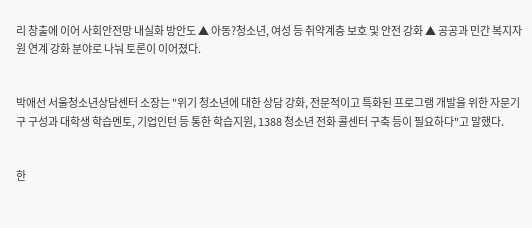리 창출에 이어 사회안전망 내실화 방안도 ▲ 아동?청소년, 여성 등 취약계층 보호 및 안전 강화 ▲ 공공과 민간 복지자원 연계 강화 분야로 나눠 토론이 이어졌다.


박애선 서울청소년상담센터 소장는 "위기 청소년에 대한 상담 강화, 전문적이고 특화된 프로그램 개발을 위한 자문기구 구성과 대학생 학습멘토, 기업인턴 등 통한 학습지원, 1388 청소년 전화 콜센터 구축 등이 필요하다"고 말했다.


한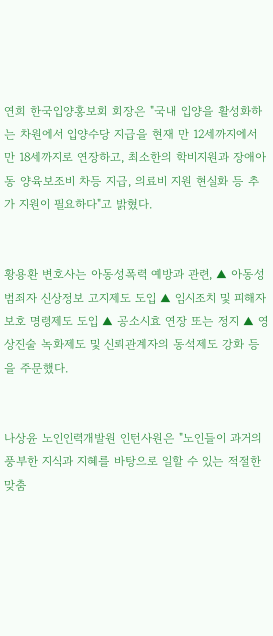연희 한국입양홍보회 회장은 "국내 입양을 활성화하는 차원에서 입양수당 지급을 현재 만 12세까지에서 만 18세까지로 연장하고, 최소한의 학비지원과 장애아동 양육보조비 차등 지급, 의료비 지원 현실화 등 추가 지원이 필요하다"고 밝혔다.


황용환 변호사는 아동성폭력 예방과 관련, ▲ 아동성범죄자 신상정보 고지제도 도입 ▲ 임시조치 및 피해자보호 명령제도 도입 ▲ 공소시효 연장 또는 정지 ▲ 영상진술 녹화제도 및 신뢰관계자의 동석제도 강화 등을 주문했다.


나상윤 노인인력개발원 인턴사원은 "노인들이 과거의 풍부한 지식과 지혜를 바탕으로 일할 수 있는 적절한 맞춤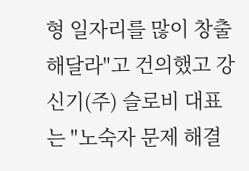형 일자리를 많이 창출해달라"고 건의했고 강신기(주) 슬로비 대표는 "노숙자 문제 해결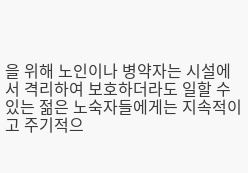을 위해 노인이나 병약자는 시설에서 격리하여 보호하더라도 일할 수 있는 젊은 노숙자들에게는 지속적이고 주기적으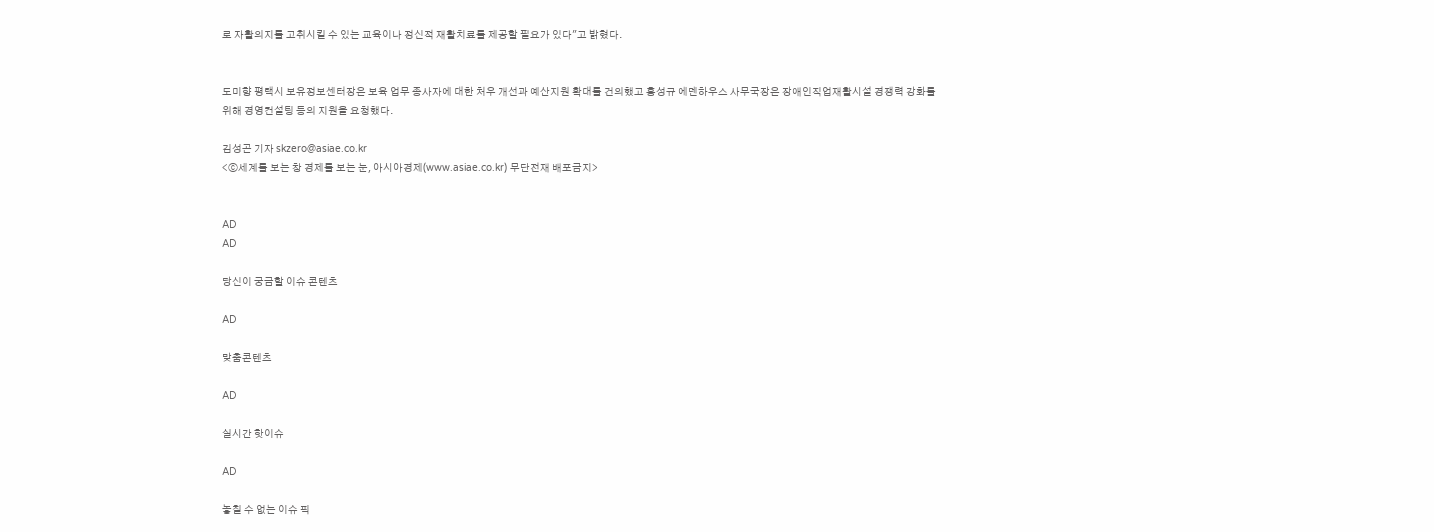로 자활의지를 고취시킬 수 있는 교육이나 정신적 재활치료를 제공할 필요가 있다"고 밝혔다.


도미향 평택시 보유정보센터장은 보육 업무 종사자에 대한 처우 개선과 예산지원 확대를 건의했고 홍성규 에덴하우스 사무국장은 장애인직업재활시설 경쟁력 강화를 위해 경영컨설팅 등의 지원을 요청했다.

김성곤 기자 skzero@asiae.co.kr
<ⓒ세계를 보는 창 경제를 보는 눈, 아시아경제(www.asiae.co.kr) 무단전재 배포금지>


AD
AD

당신이 궁금할 이슈 콘텐츠

AD

맞춤콘텐츠

AD

실시간 핫이슈

AD

놓칠 수 없는 이슈 픽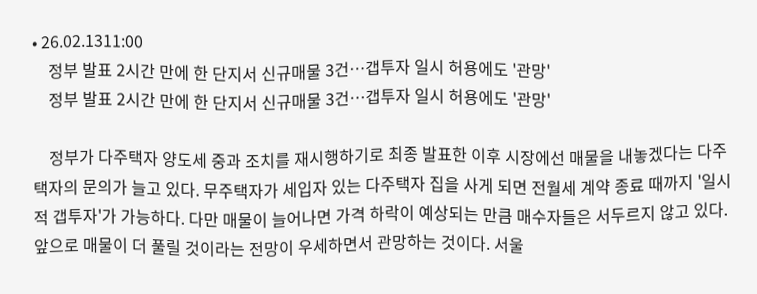• 26.02.1311:00
    정부 발표 2시간 만에 한 단지서 신규매물 3건…갭투자 일시 허용에도 '관망'
    정부 발표 2시간 만에 한 단지서 신규매물 3건…갭투자 일시 허용에도 '관망'

    정부가 다주택자 양도세 중과 조치를 재시행하기로 최종 발표한 이후 시장에선 매물을 내놓겠다는 다주택자의 문의가 늘고 있다. 무주택자가 세입자 있는 다주택자 집을 사게 되면 전월세 계약 종료 때까지 '일시적 갭투자'가 가능하다. 다만 매물이 늘어나면 가격 하락이 예상되는 만큼 매수자들은 서두르지 않고 있다. 앞으로 매물이 더 풀릴 것이라는 전망이 우세하면서 관망하는 것이다. 서울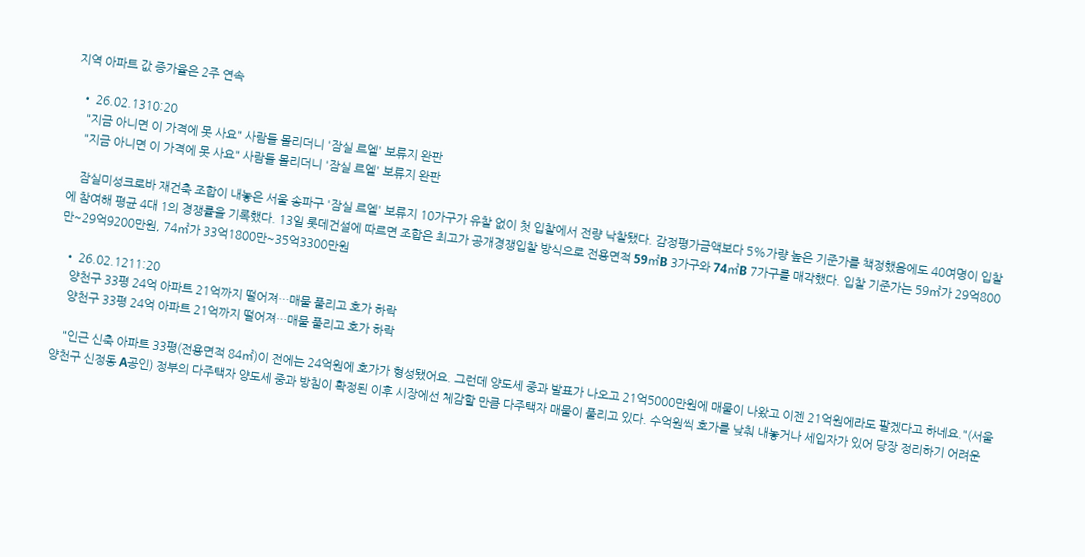지역 아파트 값 증가율은 2주 연속

  • 26.02.1310:20
    "지금 아니면 이 가격에 못 사요" 사람들 몰리더니 '잠실 르엘' 보류지 완판
    "지금 아니면 이 가격에 못 사요" 사람들 몰리더니 '잠실 르엘' 보류지 완판

    잠실미성크로바 재건축 조합이 내놓은 서울 송파구 '잠실 르엘' 보류지 10가구가 유찰 없이 첫 입찰에서 전량 낙찰됐다. 감정평가금액보다 5%가량 높은 기준가를 책정했음에도 40여명이 입찰에 참여해 평균 4대 1의 경쟁률을 기록했다. 13일 롯데건설에 따르면 조합은 최고가 공개경쟁입찰 방식으로 전용면적 59㎡B 3가구와 74㎡B 7가구를 매각했다. 입찰 기준가는 59㎡가 29억800만~29억9200만원, 74㎡가 33억1800만~35억3300만원

  • 26.02.1211:20
    양천구 33평 24억 아파트 21억까지 떨어져…매물 풀리고 호가 하락
    양천구 33평 24억 아파트 21억까지 떨어져…매물 풀리고 호가 하락

    "인근 신축 아파트 33평(전용면적 84㎡)이 전에는 24억원에 호가가 형성됐어요. 그런데 양도세 중과 발표가 나오고 21억5000만원에 매물이 나왔고 이젠 21억원에라도 팔겠다고 하네요."(서울 양천구 신정동 A공인) 정부의 다주택자 양도세 중과 방침이 확정된 이후 시장에선 체감할 만큼 다주택자 매물이 풀리고 있다. 수억원씩 호가를 낮춰 내놓거나 세입자가 있어 당장 정리하기 어려운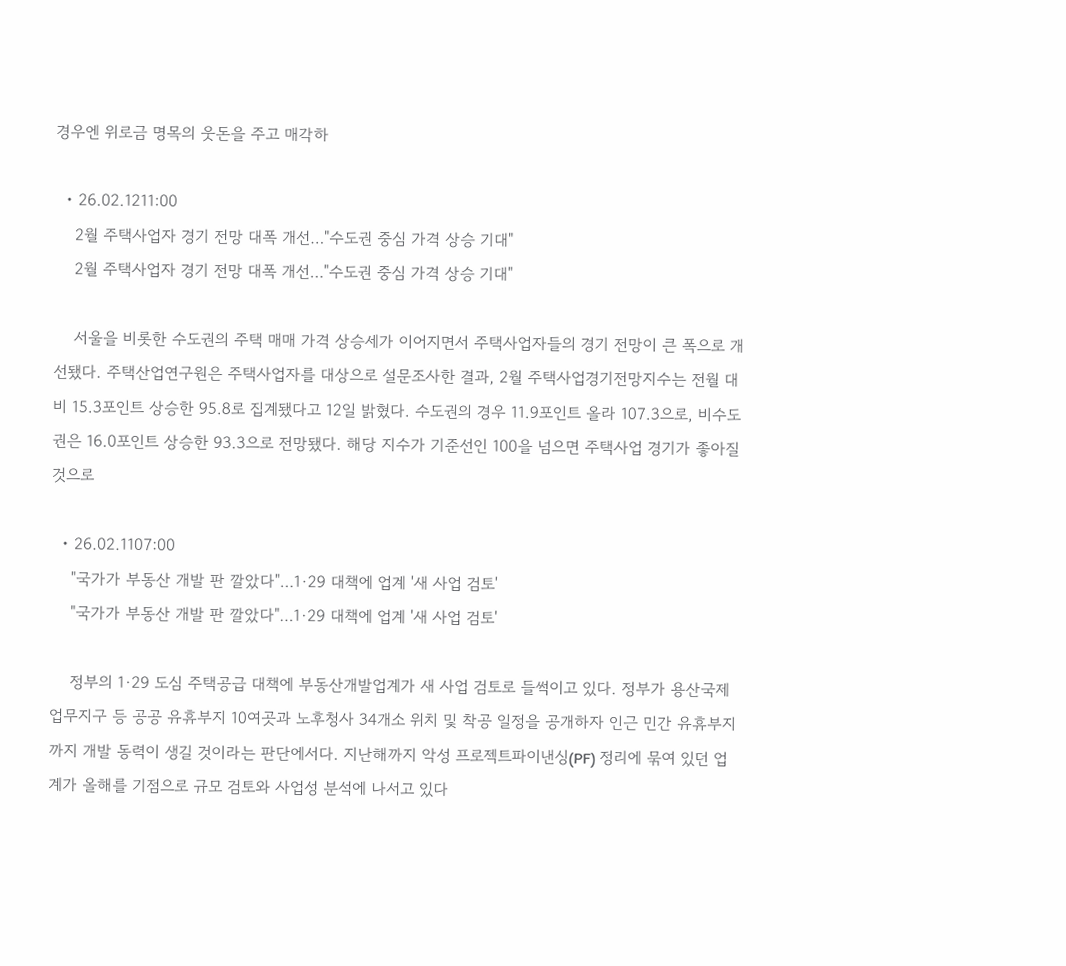경우엔 위로금 명목의 웃돈을 주고 매각하

  • 26.02.1211:00
    2월 주택사업자 경기 전망 대폭 개선…"수도권 중심 가격 상승 기대"
    2월 주택사업자 경기 전망 대폭 개선…"수도권 중심 가격 상승 기대"

    서울을 비롯한 수도권의 주택 매매 가격 상승세가 이어지면서 주택사업자들의 경기 전망이 큰 폭으로 개선됐다. 주택산업연구원은 주택사업자를 대상으로 설문조사한 결과, 2월 주택사업경기전망지수는 전월 대비 15.3포인트 상승한 95.8로 집계됐다고 12일 밝혔다. 수도권의 경우 11.9포인트 올라 107.3으로, 비수도권은 16.0포인트 상승한 93.3으로 전망됐다. 해당 지수가 기준선인 100을 넘으면 주택사업 경기가 좋아질 것으로

  • 26.02.1107:00
    "국가가 부동산 개발 판 깔았다"…1·29 대책에 업계 '새 사업 검토'
    "국가가 부동산 개발 판 깔았다"…1·29 대책에 업계 '새 사업 검토'

    정부의 1·29 도심 주택공급 대책에 부동산개발업계가 새 사업 검토로 들썩이고 있다. 정부가 용산국제업무지구 등 공공 유휴부지 10여곳과 노후청사 34개소 위치 및 착공 일정을 공개하자 인근 민간 유휴부지까지 개발 동력이 생길 것이라는 판단에서다. 지난해까지 악성 프로젝트파이낸싱(PF) 정리에 묶여 있던 업계가 올해를 기점으로 규모 검토와 사업성 분석에 나서고 있다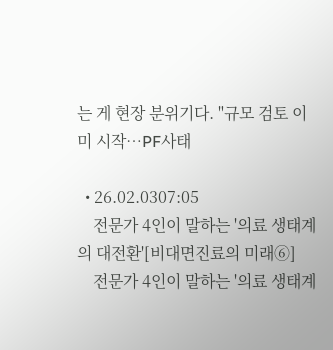는 게 현장 분위기다. "규모 검토 이미 시작…PF사태

  • 26.02.0307:05
    전문가 4인이 말하는 '의료 생태계의 대전환'[비대면진료의 미래⑥]
    전문가 4인이 말하는 '의료 생태계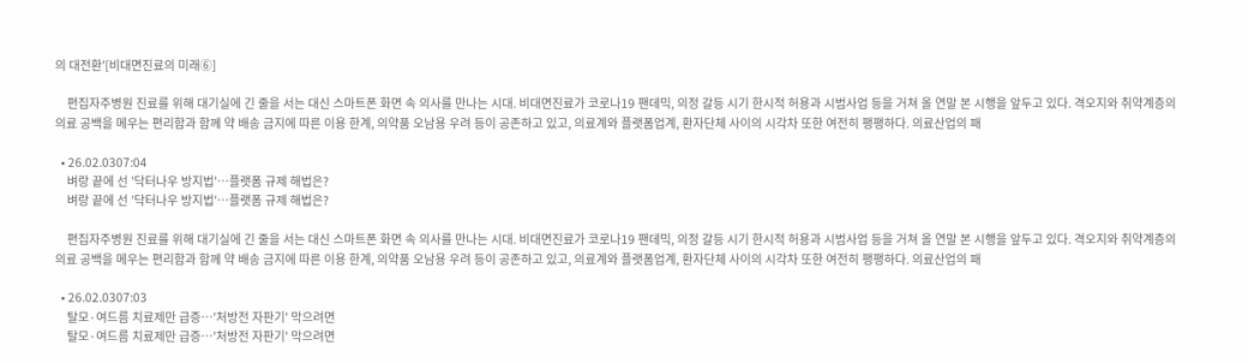의 대전환'[비대면진료의 미래⑥]

    편집자주병원 진료를 위해 대기실에 긴 줄을 서는 대신 스마트폰 화면 속 의사를 만나는 시대. 비대면진료가 코로나19 팬데믹, 의정 갈등 시기 한시적 허용과 시범사업 등을 거쳐 올 연말 본 시행을 앞두고 있다. 격오지와 취약계층의 의료 공백을 메우는 편리함과 함께 약 배송 금지에 따른 이용 한계, 의약품 오남용 우려 등이 공존하고 있고, 의료계와 플랫폼업계, 환자단체 사이의 시각차 또한 여전히 팽팽하다. 의료산업의 패

  • 26.02.0307:04
    벼랑 끝에 선 '닥터나우 방지법'…플랫폼 규제 해법은?
    벼랑 끝에 선 '닥터나우 방지법'…플랫폼 규제 해법은?

    편집자주병원 진료를 위해 대기실에 긴 줄을 서는 대신 스마트폰 화면 속 의사를 만나는 시대. 비대면진료가 코로나19 팬데믹, 의정 갈등 시기 한시적 허용과 시범사업 등을 거쳐 올 연말 본 시행을 앞두고 있다. 격오지와 취약계층의 의료 공백을 메우는 편리함과 함께 약 배송 금지에 따른 이용 한계, 의약품 오남용 우려 등이 공존하고 있고, 의료계와 플랫폼업계, 환자단체 사이의 시각차 또한 여전히 팽팽하다. 의료산업의 패

  • 26.02.0307:03
    탈모·여드름 치료제만 급증…'처방전 자판기' 막으려면
    탈모·여드름 치료제만 급증…'처방전 자판기' 막으려면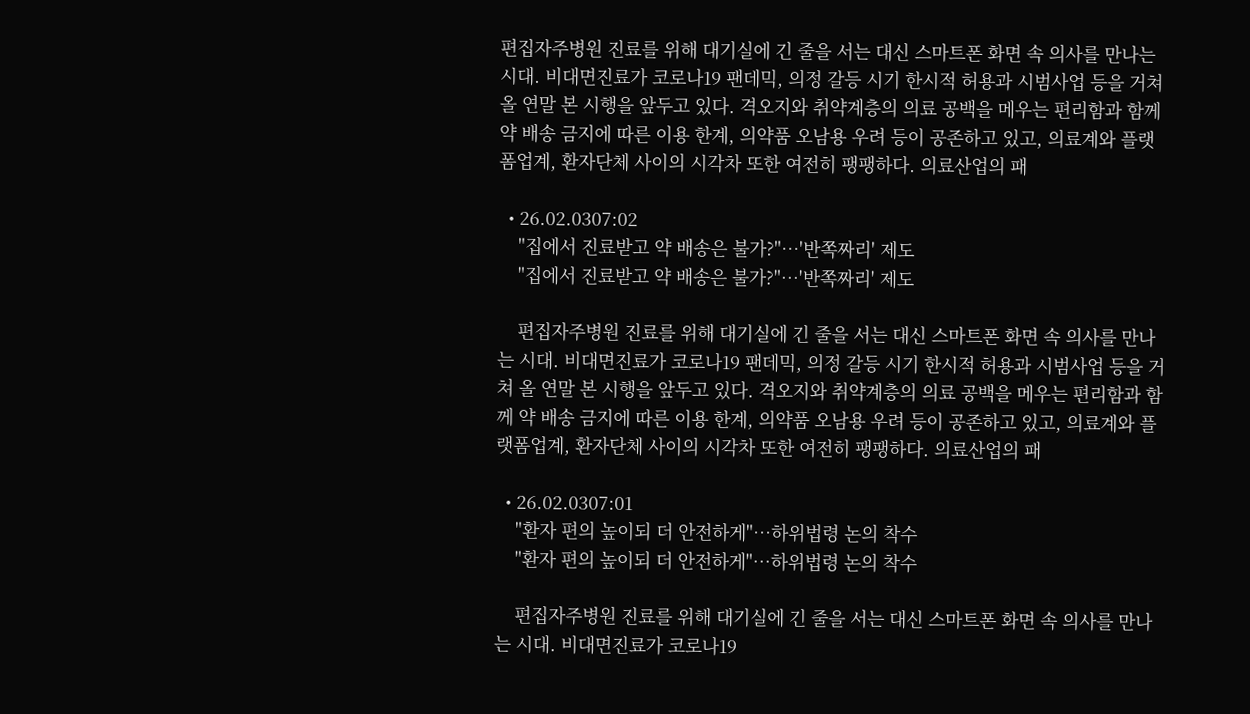편집자주병원 진료를 위해 대기실에 긴 줄을 서는 대신 스마트폰 화면 속 의사를 만나는 시대. 비대면진료가 코로나19 팬데믹, 의정 갈등 시기 한시적 허용과 시범사업 등을 거쳐 올 연말 본 시행을 앞두고 있다. 격오지와 취약계층의 의료 공백을 메우는 편리함과 함께 약 배송 금지에 따른 이용 한계, 의약품 오남용 우려 등이 공존하고 있고, 의료계와 플랫폼업계, 환자단체 사이의 시각차 또한 여전히 팽팽하다. 의료산업의 패

  • 26.02.0307:02
    "집에서 진료받고 약 배송은 불가?"…'반쪽짜리' 제도
    "집에서 진료받고 약 배송은 불가?"…'반쪽짜리' 제도

    편집자주병원 진료를 위해 대기실에 긴 줄을 서는 대신 스마트폰 화면 속 의사를 만나는 시대. 비대면진료가 코로나19 팬데믹, 의정 갈등 시기 한시적 허용과 시범사업 등을 거쳐 올 연말 본 시행을 앞두고 있다. 격오지와 취약계층의 의료 공백을 메우는 편리함과 함께 약 배송 금지에 따른 이용 한계, 의약품 오남용 우려 등이 공존하고 있고, 의료계와 플랫폼업계, 환자단체 사이의 시각차 또한 여전히 팽팽하다. 의료산업의 패

  • 26.02.0307:01
    "환자 편의 높이되 더 안전하게"…하위법령 논의 착수
    "환자 편의 높이되 더 안전하게"…하위법령 논의 착수

    편집자주병원 진료를 위해 대기실에 긴 줄을 서는 대신 스마트폰 화면 속 의사를 만나는 시대. 비대면진료가 코로나19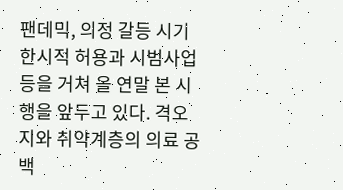팬데믹, 의정 갈등 시기 한시적 허용과 시범사업 등을 거쳐 올 연말 본 시행을 앞두고 있다. 격오지와 취약계층의 의료 공백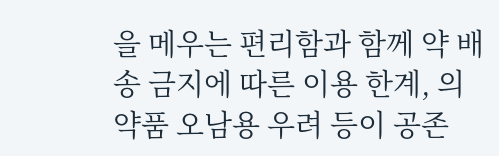을 메우는 편리함과 함께 약 배송 금지에 따른 이용 한계, 의약품 오남용 우려 등이 공존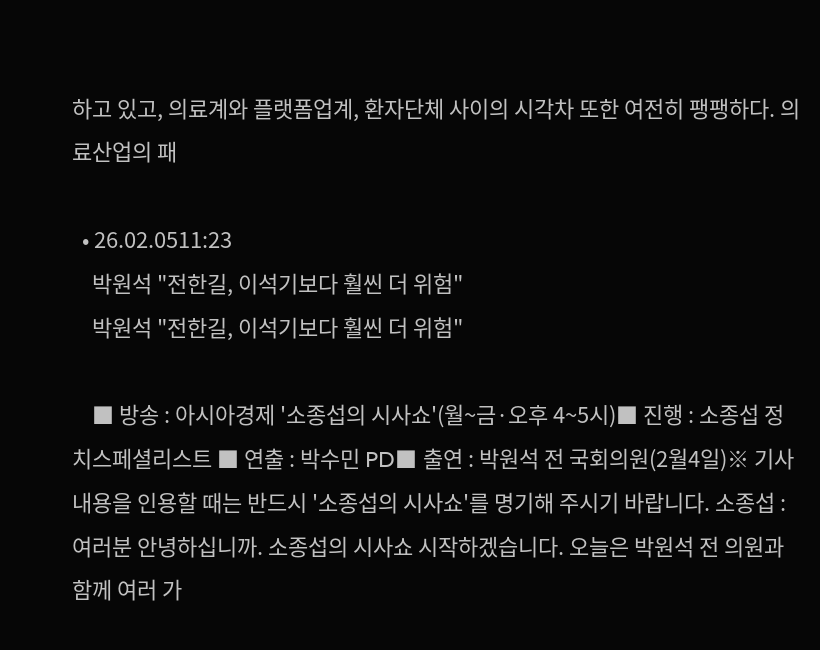하고 있고, 의료계와 플랫폼업계, 환자단체 사이의 시각차 또한 여전히 팽팽하다. 의료산업의 패

  • 26.02.0511:23
    박원석 "전한길, 이석기보다 훨씬 더 위험"
    박원석 "전한길, 이석기보다 훨씬 더 위험"

    ■ 방송 : 아시아경제 '소종섭의 시사쇼'(월~금·오후 4~5시)■ 진행 : 소종섭 정치스페셜리스트 ■ 연출 : 박수민 PD■ 출연 : 박원석 전 국회의원(2월4일)※ 기사 내용을 인용할 때는 반드시 '소종섭의 시사쇼'를 명기해 주시기 바랍니다. 소종섭 : 여러분 안녕하십니까. 소종섭의 시사쇼 시작하겠습니다. 오늘은 박원석 전 의원과 함께 여러 가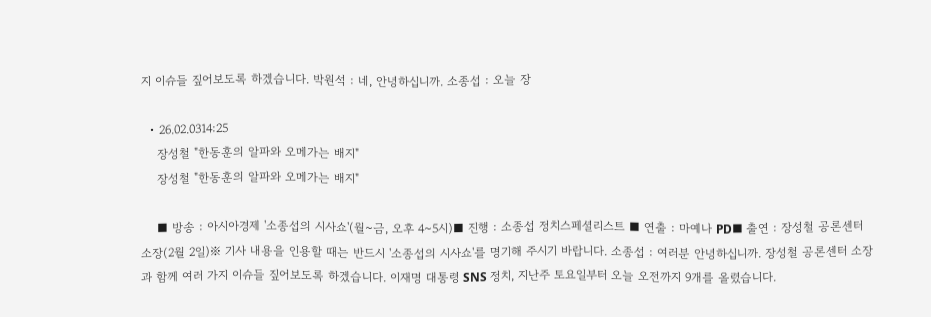지 이슈들 짚어보도록 하겠습니다. 박원석 : 네, 안녕하십니까. 소종섭 : 오늘 장

  • 26.02.0314:25
    장성철 "한동훈의 알파와 오메가는 배지"
    장성철 "한동훈의 알파와 오메가는 배지"

    ■ 방송 : 아시아경제 '소종섭의 시사쇼'(월~금, 오후 4~5시)■ 진행 : 소종섭 정치스페셜리스트 ■ 연출 : 마예나 PD■ 출연 : 장성철 공론센터 소장(2월 2일)※ 기사 내용을 인용할 때는 반드시 '소종섭의 시사쇼'를 명기해 주시기 바랍니다. 소종섭 : 여러분 안녕하십니까. 장성철 공론센터 소장과 함께 여러 가지 이슈들 짚어보도록 하겠습니다. 이재명 대통령 SNS 정치, 지난주 토요일부터 오늘 오전까지 9개를 올렸습니다.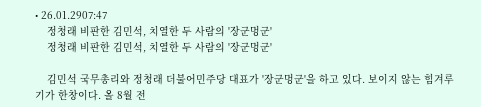• 26.01.2907:47
    정청래 비판한 김민석, 치열한 두 사람의 '장군멍군'
    정청래 비판한 김민석, 치열한 두 사람의 '장군멍군'

    김민석 국무총리와 정청래 더불어민주당 대표가 '장군멍군'을 하고 있다. 보이지 않는 힘겨루기가 한창이다. 올 8월 전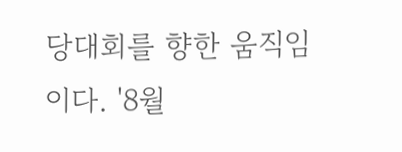당대회를 향한 움직임이다. '8월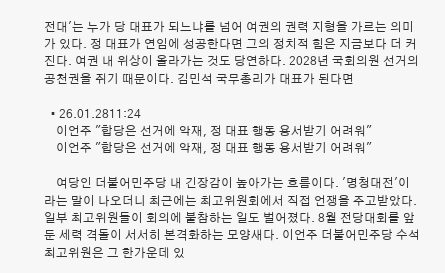전대'는 누가 당 대표가 되느냐를 넘어 여권의 권력 지형을 가르는 의미가 있다. 정 대표가 연임에 성공한다면 그의 정치적 힘은 지금보다 더 커진다. 여권 내 위상이 올라가는 것도 당연하다. 2028년 국회의원 선거의 공천권을 쥐기 때문이다. 김민석 국무총리가 대표가 된다면

  • 26.01.2811:24
    이언주 "합당은 선거에 악재, 정 대표 행동 용서받기 어려워"
    이언주 "합당은 선거에 악재, 정 대표 행동 용서받기 어려워"

    여당인 더불어민주당 내 긴장감이 높아가는 흐름이다. '명청대전'이라는 말이 나오더니 최근에는 최고위원회에서 직접 언쟁을 주고받았다. 일부 최고위원들이 회의에 불참하는 일도 벌어졌다. 8월 전당대회를 앞둔 세력 격돌이 서서히 본격화하는 모양새다. 이언주 더불어민주당 수석최고위원은 그 한가운데 있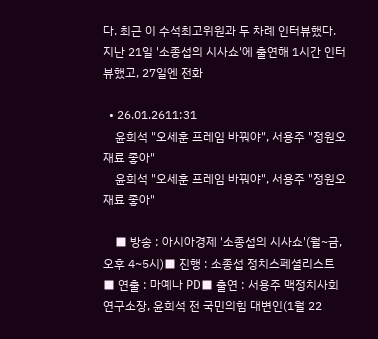다. 최근 이 수석최고위원과 두 차례 인터뷰했다. 지난 21일 '소종섭의 시사쇼'에 출연해 1시간 인터뷰했고, 27일엔 전화

  • 26.01.2611:31
    윤희석 "오세훈 프레임 바꿔야", 서용주 "정원오 재료 좋아"
    윤희석 "오세훈 프레임 바꿔야", 서용주 "정원오 재료 좋아"

    ■ 방송 : 아시아경제 '소종섭의 시사쇼'(월~금, 오후 4~5시)■ 진행 : 소종섭 정치스페셜리스트 ■ 연출 : 마예나 PD■ 출연 : 서용주 맥정치사회연구소장, 윤희석 전 국민의힘 대변인(1월 22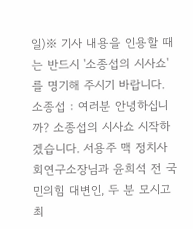일)※ 기사 내용을 인용할 때는 반드시 '소종섭의 시사쇼'를 명기해 주시기 바랍니다. 소종섭 : 여러분 안녕하십니까? 소종섭의 시사쇼 시작하겠습니다. 서용주 맥 정치사회연구소장님과 윤희석 전 국민의힘 대변인, 두 분 모시고 최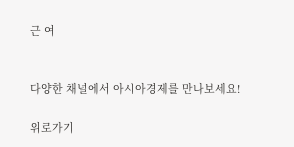근 여


다양한 채널에서 아시아경제를 만나보세요!

위로가기